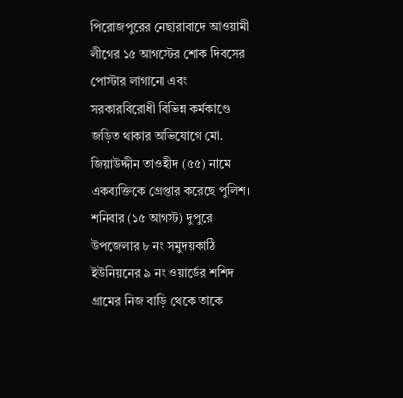পিরোজপুরের নেছারাবাদে আওয়ামী লীগের ১৫ আগস্টের শোক দিবসের পোস্টার লাগানো এবং সরকারবিরোধী বিভিন্ন কর্মকাণ্ডে জড়িত থাকার অভিযোগে মো. জিয়াউদ্দীন তাওহীদ (৫৫) নামে একব্যক্তিকে গ্রেপ্তার করেছে পুলিশ।
শনিবার (১৫ আগস্ট) দুপুরে উপজেলার ৮ নং সমুদয়কাঠি ইউনিয়নের ৯ নং ওয়ার্ডের শশিদ গ্রামের নিজ বাড়ি থেকে তাকে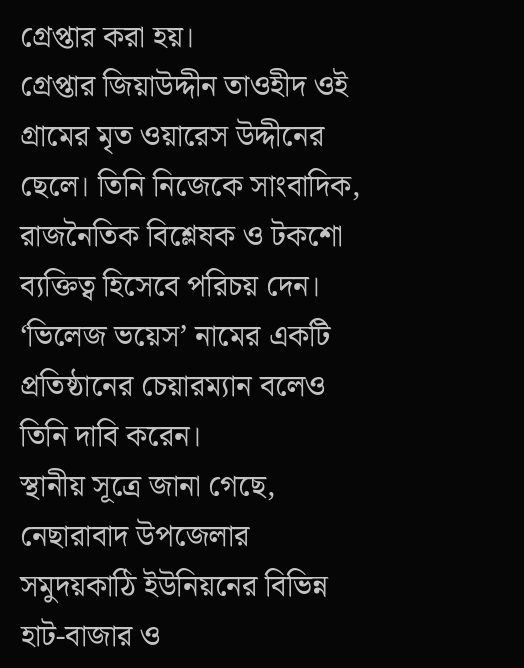গ্রেপ্তার করা হয়।
গ্রেপ্তার জিয়াউদ্দীন তাওহীদ ওই গ্রামের মৃত ওয়ারেস উদ্দীনের ছেলে। তিনি নিজেকে সাংবাদিক, রাজনৈতিক বিশ্লেষক ও টকশো ব্যক্তিত্ব হিসেবে পরিচয় দেন। ‘ভিলেজ ভয়েস’ নামের একটি প্রতিষ্ঠানের চেয়ারম্যান বলেও তিনি দাবি করেন।
স্থানীয় সূত্রে জানা গেছে, নেছারাবাদ উপজেলার সমুদয়কাঠি ইউনিয়নের বিভিন্ন হাট-বাজার ও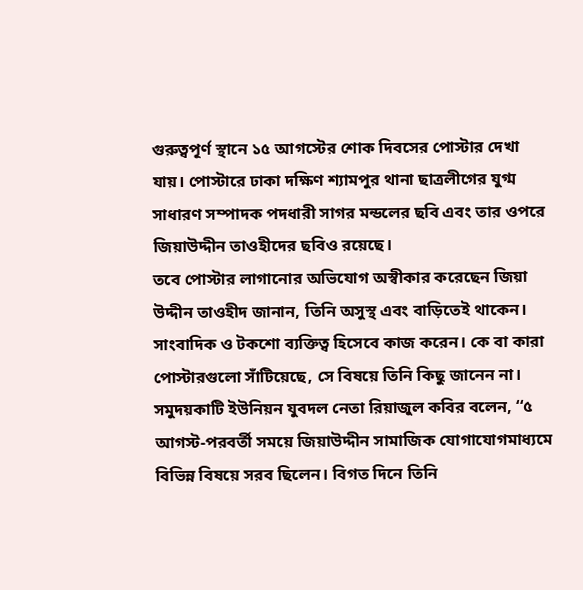গুরুত্বপূর্ণ স্থানে ১৫ আগস্টের শোক দিবসের পোস্টার দেখা যায়। পোস্টারে ঢাকা দক্ষিণ শ্যামপুর থানা ছাত্রলীগের যুগ্ম সাধারণ সম্পাদক পদধারী সাগর মন্ডলের ছবি এবং তার ওপরে জিয়াউদ্দীন তাওহীদের ছবিও রয়েছে।
তবে পোস্টার লাগানোর অভিযোগ অস্বীকার করেছেন জিয়া উদ্দীন তাওহীদ জানান, তিনি অসুস্থ এবং বাড়িতেই থাকেন। সাংবাদিক ও টকশো ব্যক্তিত্ব হিসেবে কাজ করেন। কে বা কারা পোস্টারগুলো সাঁটিয়েছে, সে বিষয়ে তিনি কিছু জানেন না।
সমুদয়কাটি ইউনিয়ন যুবদল নেতা রিয়াজুল কবির বলেন, ‘‘৫ আগস্ট-পরবর্তী সময়ে জিয়াউদ্দীন সামাজিক যোগাযোগমাধ্যমে বিভিন্ন বিষয়ে সরব ছিলেন। বিগত দিনে তিনি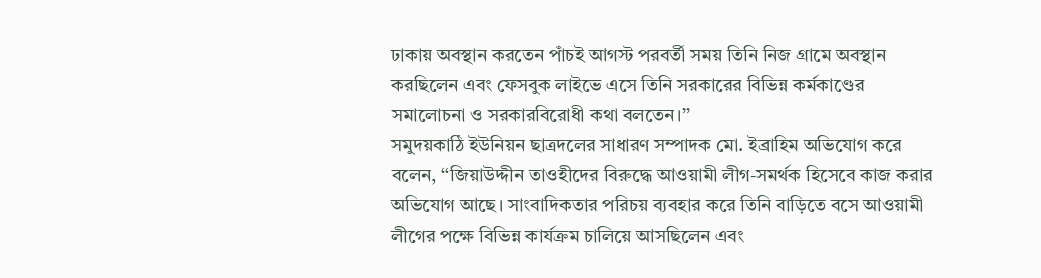ঢাকায় অবস্থান করতেন পাঁচই আগস্ট পরবর্তী সময় তিনি নিজ গ্রামে অবস্থান করছিলেন এবং ফেসবুক লাইভে এসে তিনি সরকারের বিভিন্ন কর্মকাণ্ডের সমালোচনা ও সরকারবিরোধী কথা বলতেন।’’
সমুদয়কাঠি ইউনিয়ন ছাত্রদলের সাধারণ সম্পাদক মো. ইব্রাহিম অভিযোগ করে বলেন, ‘‘জিয়াউদ্দীন তাওহীদের বিরুদ্ধে আওয়ামী লীগ-সমর্থক হিসেবে কাজ করার অভিযোগ আছে। সাংবাদিকতার পরিচয় ব্যবহার করে তিনি বাড়িতে বসে আওয়ামী লীগের পক্ষে বিভিন্ন কার্যক্রম চালিয়ে আসছিলেন এবং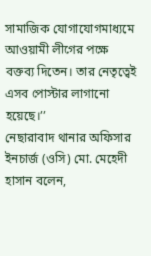সামাজিক যোগাযোগমাধ্যমে আওয়ামী লীগের পক্ষে বক্তব্য দিতেন। তার নেতৃত্বেই এসব পোস্টার লাগানো হয়েছে।’’
নেছারাবাদ থানার অফিসার ইনচার্জ (ওসি) মো. মেহেদী হাসান বলেন,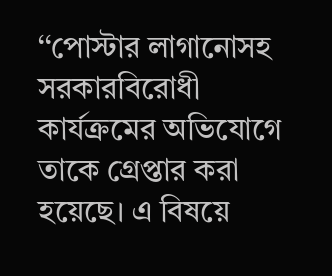‘‘পোস্টার লাগানোসহ সরকারবিরোধী কার্যক্রমের অভিযোগে তাকে গ্রেপ্তার করা হয়েছে। এ বিষয়ে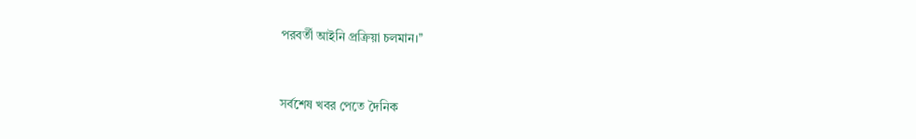পরবর্তী আইনি প্রক্রিয়া চলমান।’’


সর্বশেষ খবর পেতে দৈনিক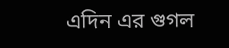এদিন এর গুগল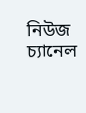নিউজ চ্যানেল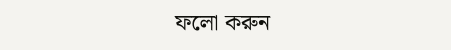ফলো করুন